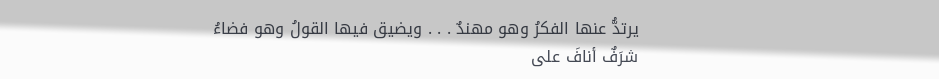يرتدُّ عنها الفكرُ وهو مهندٌ . . . ويضيق فيها القولُ وهو فضاءُ
شرَفٌ أنافَ على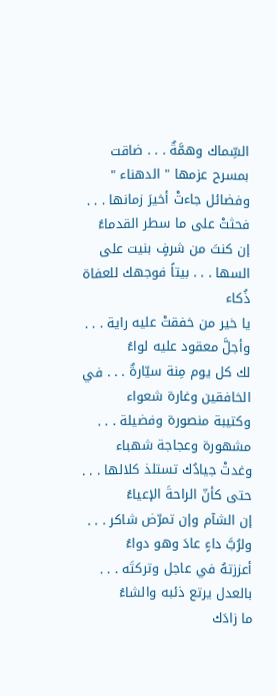السِّماك وهمَّةٌ . . . ضاقت بمسرح عزمها " الدهناء "
وفضائل جاءتْ أخيرَ زمانها . . . فحثتْ على ما سطر القدماءُ
إن كنتَ من شرفٍ بنيت على السها . . . بيتاً فوجهك للعفاة ذُكاء
يا خير من خفقتْ عليه راية . . . وأجلَّ معقود عليه لواءُ
لك كل يوم مِنة سيّارةٌ . . . في الخافقين وغارة شعواء
وكتيبة منصورة وفضيلة . . . مشهورة وعجاجة شهباء
وغدتْ جيادُك تستلذ كلالها . . . حتى كأنّ الراحةَ الإعياءُ
إن الشآم وإن تمرّض شاكر . . . ولرُبَّ داءٍ عادَ وهو دواءُ
أعززتهُ في عاجل وتركتَه . . . بالعدل يرتع ذئبه والشاءُ
ما زادَك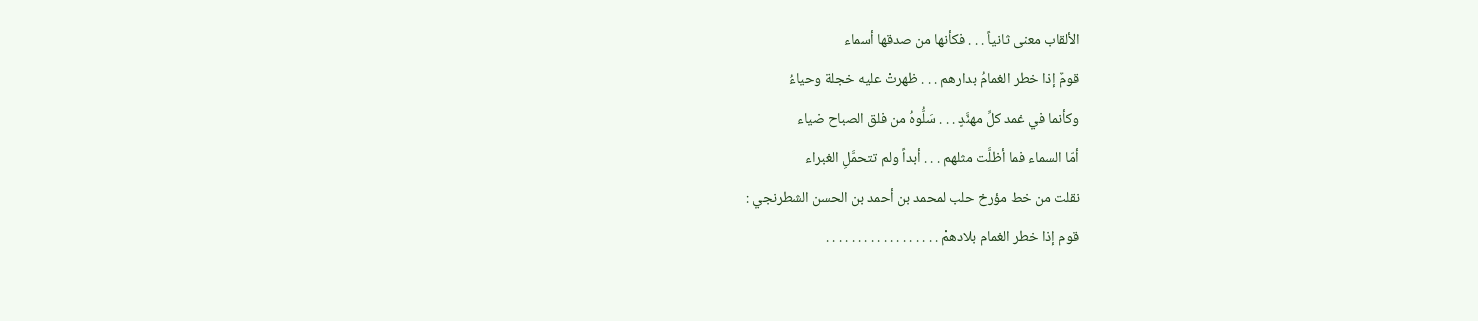الألقاب معنى ثانياً . . . فكأنها من صدقها أسماء
قومٌ إذا خطر الغمامُ بدارهم . . . ظهرتْ عليه خجلة وحياءُ
وكأنما في غمد كلِّ مهنَّدٍ . . . سَلُّوهُ من فلق الصباح ضياء
أمّا السماء فما أظلَّت مثلهم . . . أبداً ولم تتحمَّلِ الغبراء
نقلت من خط مؤرخ حلب لمحمد بن أحمد بن الحسن الشطرنجي :
قوم إذا خطر الغمام بلادهمْ . . . . . . . . . . . . . . . . . .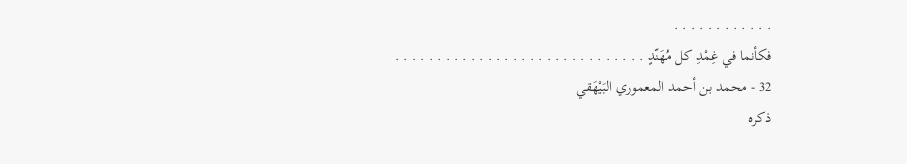. . . . . . . . . . . .
فكأنما في غِمْدِ كل مُهَنّدٍ . . . . . . . . . . . . . . . . . . . . . . . . . . . . . .
32 - محمد بن أحمد المعموري البَيْهَقي
ذكره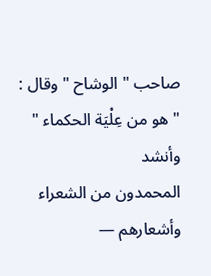صاحب " الوشاح " وقال : " هو من عِلْيَة الحكماء " وأنشد
المحمدون من الشعراء وأشعارهم —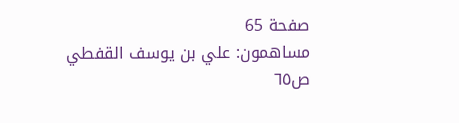صفحة 65
مساهمون: علي بن يوسف القفطي
ص٦٥